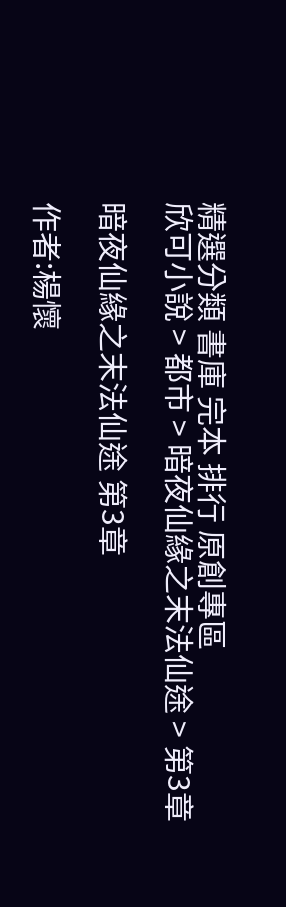精選分類 書庫 完本 排行 原創專區
欣可小說 > 都市 > 暗夜仙緣之末法仙途 > 第3章

暗夜仙緣之末法仙途 第3章

作者:楊懷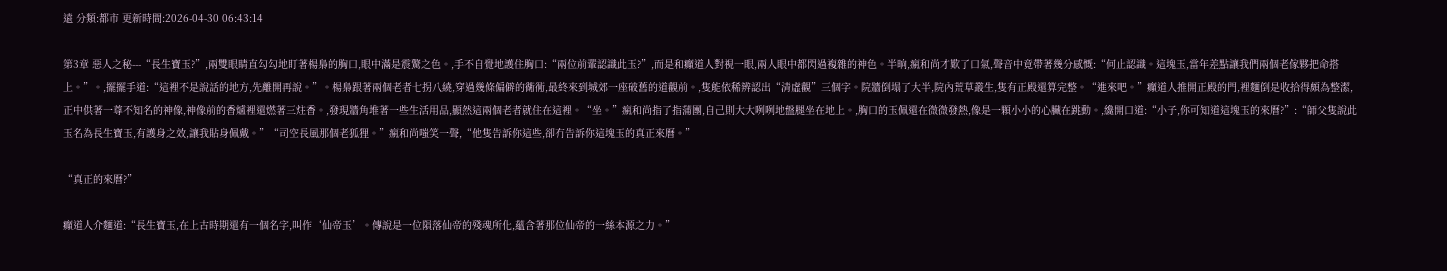遠 分類:都市 更新時間:2026-04-30 06:43:14

第3章 惡人之秘---“長生寶玉?”,兩雙眼睛直勾勾地盯著楊梟的胸口,眼中滿是震驚之色。,手不自覺地護住胸口:“兩位前輩認識此玉?”,而是和癲道人對視一眼,兩人眼中都閃過複雜的神色。半晌,瘋和尚才歎了口氣,聲音中竟帶著幾分感慨:“何止認識。這塊玉,當年差點讓我們兩個老傢夥把命搭上。”。,擺擺手道:“這裡不是說話的地方,先離開再說。”。楊梟跟著兩個老者七拐八繞,穿過幾條偏僻的衚衕,最終來到城郊一座破舊的道觀前。,隻能依稀辨認出“清虛觀”三個字。院牆倒塌了大半,院內荒草叢生,隻有正殿還算完整。“進來吧。”癲道人推開正殿的門,裡麵倒是收拾得頗為整潔,正中供著一尊不知名的神像,神像前的香爐裡還燃著三炷香。,發現牆角堆著一些生活用品,顯然這兩個老者就住在這裡。“坐。”瘋和尚指了指蒲團,自己則大大咧咧地盤腿坐在地上。,胸口的玉佩還在微微發熱,像是一顆小小的心臟在跳動。,纔開口道:“小子,你可知道這塊玉的來曆?”:“師父隻說此玉名為長生寶玉,有護身之效,讓我貼身佩戴。”“司空長風那個老狐狸。”瘋和尚嗤笑一聲,“他隻告訴你這些,卻冇告訴你這塊玉的真正來曆。”

“真正的來曆?”

癲道人介麵道:“長生寶玉,在上古時期還有一個名字,叫作‘仙帝玉’。傳說是一位隕落仙帝的殘魂所化,蘊含著那位仙帝的一絲本源之力。”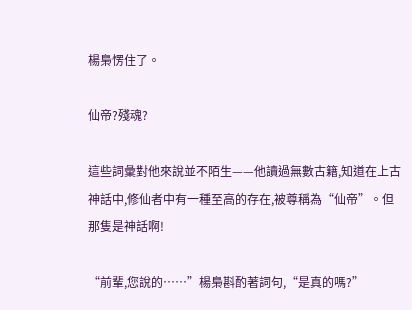楊梟愣住了。

仙帝?殘魂?

這些詞彙對他來說並不陌生——他讀過無數古籍,知道在上古神話中,修仙者中有一種至高的存在,被尊稱為“仙帝”。但那隻是神話啊!

“前輩,您說的……”楊梟斟酌著詞句,“是真的嗎?”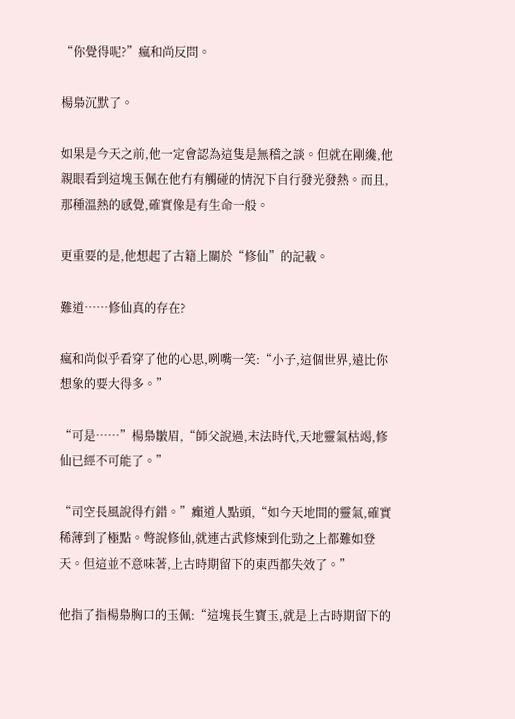“你覺得呢?”瘋和尚反問。

楊梟沉默了。

如果是今天之前,他一定會認為這隻是無稽之談。但就在剛纔,他親眼看到這塊玉佩在他冇有觸碰的情況下自行發光發熱。而且,那種溫熱的感覺,確實像是有生命一般。

更重要的是,他想起了古籍上關於“修仙”的記載。

難道……修仙真的存在?

瘋和尚似乎看穿了他的心思,咧嘴一笑:“小子,這個世界,遠比你想象的要大得多。”

“可是……”楊梟皺眉,“師父說過,末法時代,天地靈氣枯竭,修仙已經不可能了。”

“司空長風說得冇錯。”癲道人點頭,“如今天地間的靈氣,確實稀薄到了極點。彆說修仙,就連古武修煉到化勁之上都難如登天。但這並不意味著,上古時期留下的東西都失效了。”

他指了指楊梟胸口的玉佩:“這塊長生寶玉,就是上古時期留下的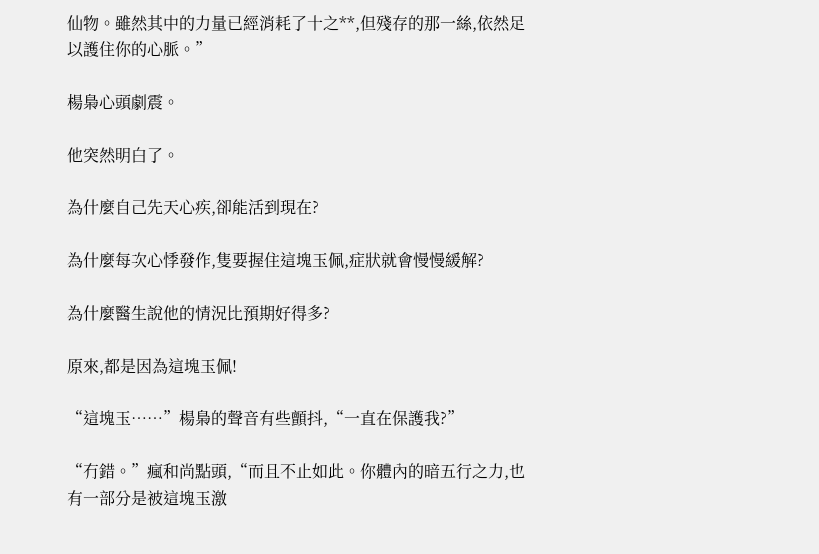仙物。雖然其中的力量已經消耗了十之**,但殘存的那一絲,依然足以護住你的心脈。”

楊梟心頭劇震。

他突然明白了。

為什麼自己先天心疾,卻能活到現在?

為什麼每次心悸發作,隻要握住這塊玉佩,症狀就會慢慢緩解?

為什麼醫生說他的情況比預期好得多?

原來,都是因為這塊玉佩!

“這塊玉……”楊梟的聲音有些顫抖,“一直在保護我?”

“冇錯。”瘋和尚點頭,“而且不止如此。你體內的暗五行之力,也有一部分是被這塊玉激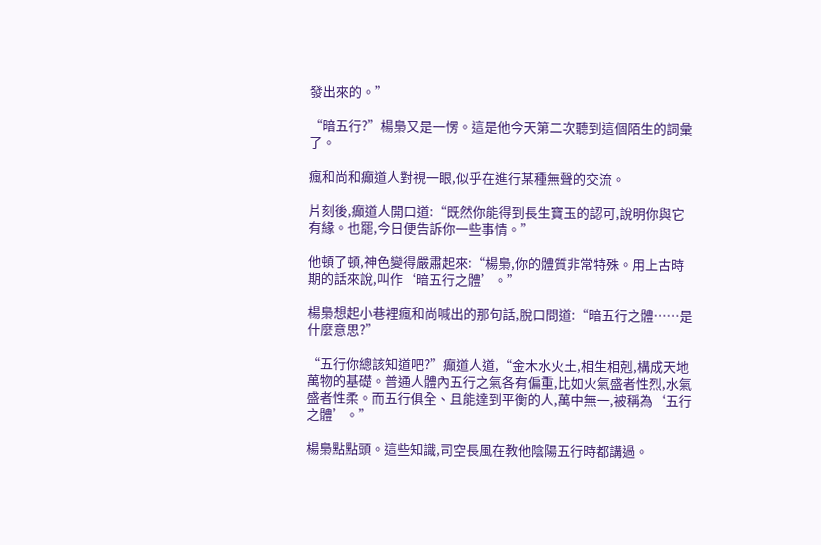發出來的。”

“暗五行?”楊梟又是一愣。這是他今天第二次聽到這個陌生的詞彙了。

瘋和尚和癲道人對視一眼,似乎在進行某種無聲的交流。

片刻後,癲道人開口道:“既然你能得到長生寶玉的認可,說明你與它有緣。也罷,今日便告訴你一些事情。”

他頓了頓,神色變得嚴肅起來:“楊梟,你的體質非常特殊。用上古時期的話來說,叫作‘暗五行之體’。”

楊梟想起小巷裡瘋和尚喊出的那句話,脫口問道:“暗五行之體……是什麼意思?”

“五行你總該知道吧?”癲道人道,“金木水火土,相生相剋,構成天地萬物的基礎。普通人體內五行之氣各有偏重,比如火氣盛者性烈,水氣盛者性柔。而五行俱全、且能達到平衡的人,萬中無一,被稱為‘五行之體’。”

楊梟點點頭。這些知識,司空長風在教他陰陽五行時都講過。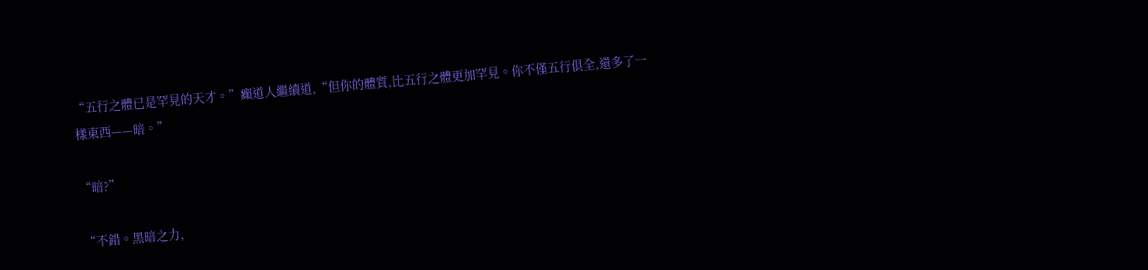“五行之體已是罕見的天才。”癲道人繼續道,“但你的體質,比五行之體更加罕見。你不僅五行俱全,還多了一樣東西——暗。”

“暗?”

“不錯。黑暗之力,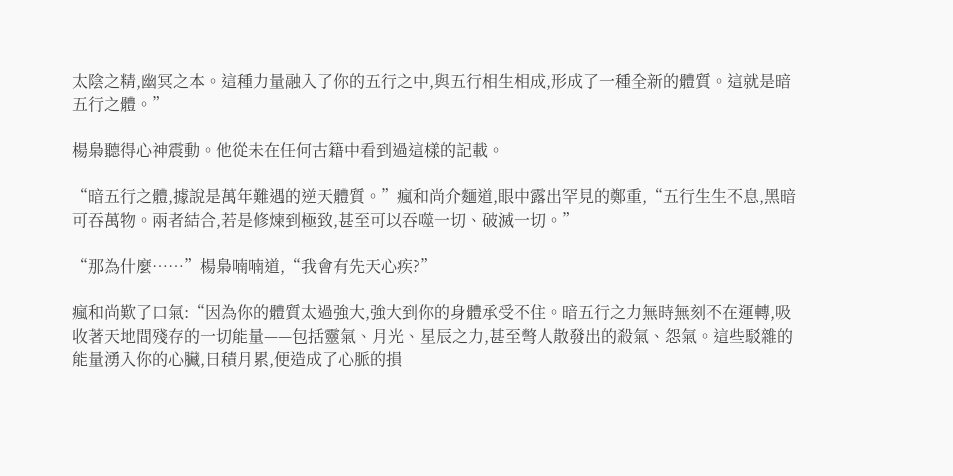太陰之精,幽冥之本。這種力量融入了你的五行之中,與五行相生相成,形成了一種全新的體質。這就是暗五行之體。”

楊梟聽得心神震動。他從未在任何古籍中看到過這樣的記載。

“暗五行之體,據說是萬年難遇的逆天體質。”瘋和尚介麵道,眼中露出罕見的鄭重,“五行生生不息,黑暗可吞萬物。兩者結合,若是修煉到極致,甚至可以吞噬一切、破滅一切。”

“那為什麼……”楊梟喃喃道,“我會有先天心疾?”

瘋和尚歎了口氣:“因為你的體質太過強大,強大到你的身體承受不住。暗五行之力無時無刻不在運轉,吸收著天地間殘存的一切能量——包括靈氣、月光、星辰之力,甚至彆人散發出的殺氣、怨氣。這些駁雜的能量湧入你的心臟,日積月累,便造成了心脈的損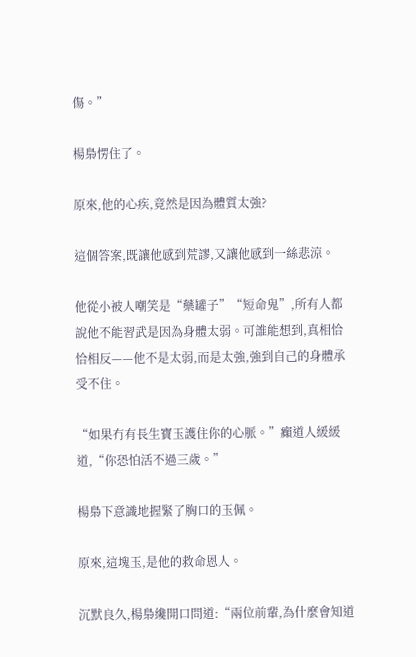傷。”

楊梟愣住了。

原來,他的心疾,竟然是因為體質太強?

這個答案,既讓他感到荒謬,又讓他感到一絲悲涼。

他從小被人嘲笑是“藥罐子”“短命鬼”,所有人都說他不能習武是因為身體太弱。可誰能想到,真相恰恰相反——他不是太弱,而是太強,強到自己的身體承受不住。

“如果冇有長生寶玉護住你的心脈。”癲道人緩緩道,“你恐怕活不過三歲。”

楊梟下意識地握緊了胸口的玉佩。

原來,這塊玉,是他的救命恩人。

沉默良久,楊梟纔開口問道:“兩位前輩,為什麼會知道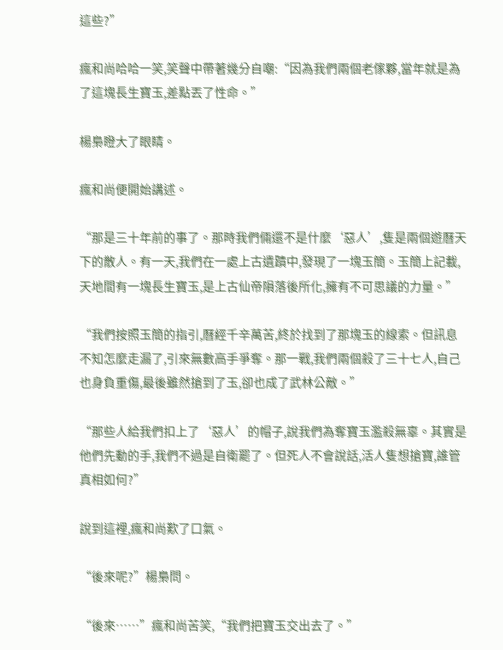這些?”

瘋和尚哈哈一笑,笑聲中帶著幾分自嘲:“因為我們兩個老傢夥,當年就是為了這塊長生寶玉,差點丟了性命。”

楊梟瞪大了眼睛。

瘋和尚便開始講述。

“那是三十年前的事了。那時我們倆還不是什麼‘惡人’,隻是兩個遊曆天下的散人。有一天,我們在一處上古遺蹟中,發現了一塊玉簡。玉簡上記載,天地間有一塊長生寶玉,是上古仙帝隕落後所化,擁有不可思議的力量。”

“我們按照玉簡的指引,曆經千辛萬苦,終於找到了那塊玉的線索。但訊息不知怎麼走漏了,引來無數高手爭奪。那一戰,我們兩個殺了三十七人,自己也身負重傷,最後雖然搶到了玉,卻也成了武林公敵。”

“那些人給我們扣上了‘惡人’的帽子,說我們為奪寶玉濫殺無辜。其實是他們先動的手,我們不過是自衛罷了。但死人不會說話,活人隻想搶寶,誰管真相如何?”

說到這裡,瘋和尚歎了口氣。

“後來呢?”楊梟問。

“後來……”瘋和尚苦笑,“我們把寶玉交出去了。”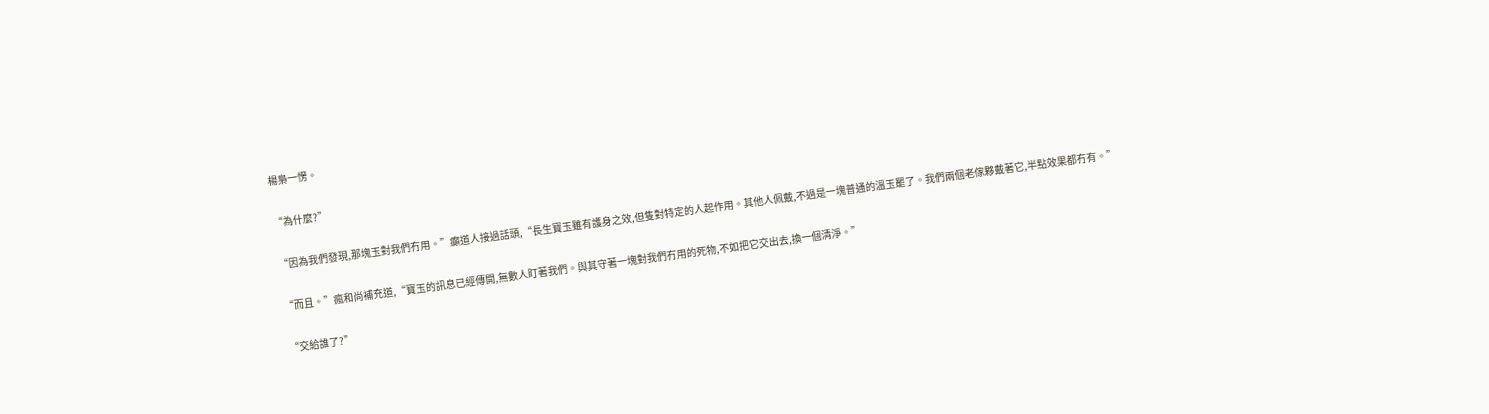楊梟一愣。

“為什麼?”

“因為我們發現,那塊玉對我們冇用。”癲道人接過話頭,“長生寶玉雖有護身之效,但隻對特定的人起作用。其他人佩戴,不過是一塊普通的溫玉罷了。我們兩個老傢夥戴著它,半點效果都冇有。”

“而且。”瘋和尚補充道,“寶玉的訊息已經傳開,無數人盯著我們。與其守著一塊對我們冇用的死物,不如把它交出去,換一個清淨。”

“交給誰了?”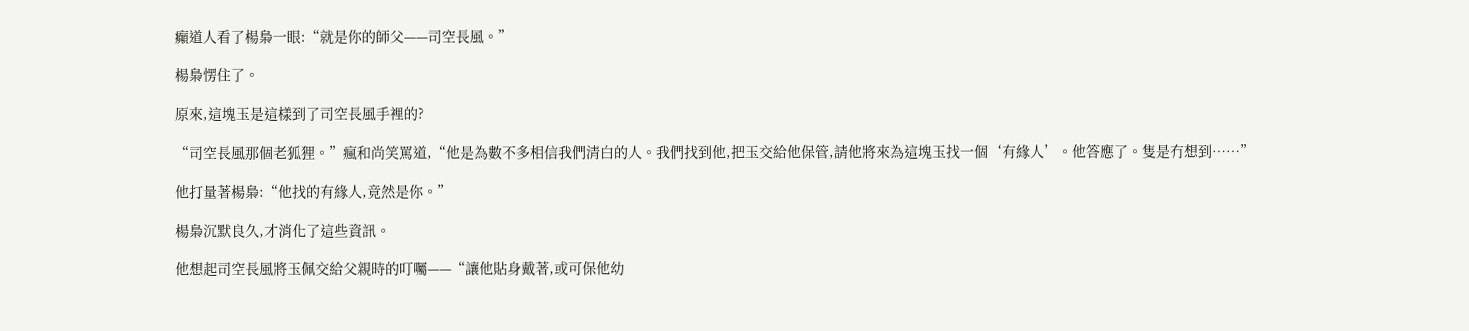癲道人看了楊梟一眼:“就是你的師父——司空長風。”

楊梟愣住了。

原來,這塊玉是這樣到了司空長風手裡的?

“司空長風那個老狐狸。”瘋和尚笑罵道,“他是為數不多相信我們清白的人。我們找到他,把玉交給他保管,請他將來為這塊玉找一個‘有緣人’。他答應了。隻是冇想到……”

他打量著楊梟:“他找的有緣人,竟然是你。”

楊梟沉默良久,才消化了這些資訊。

他想起司空長風將玉佩交給父親時的叮囑——“讓他貼身戴著,或可保他幼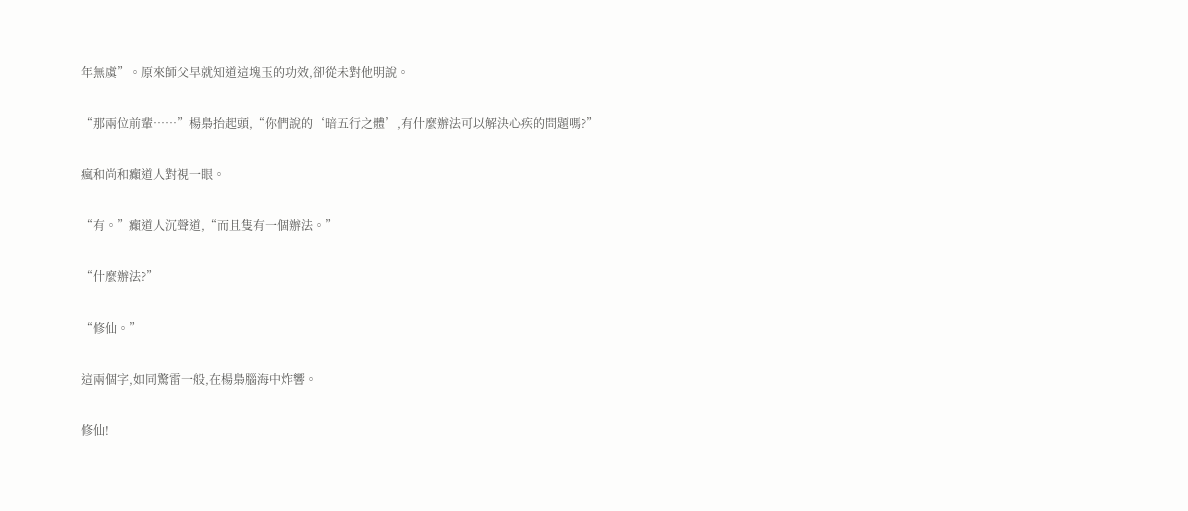年無虞”。原來師父早就知道這塊玉的功效,卻從未對他明說。

“那兩位前輩……”楊梟抬起頭,“你們說的‘暗五行之體’,有什麼辦法可以解決心疾的問題嗎?”

瘋和尚和癲道人對視一眼。

“有。”癲道人沉聲道,“而且隻有一個辦法。”

“什麼辦法?”

“修仙。”

這兩個字,如同驚雷一般,在楊梟腦海中炸響。

修仙!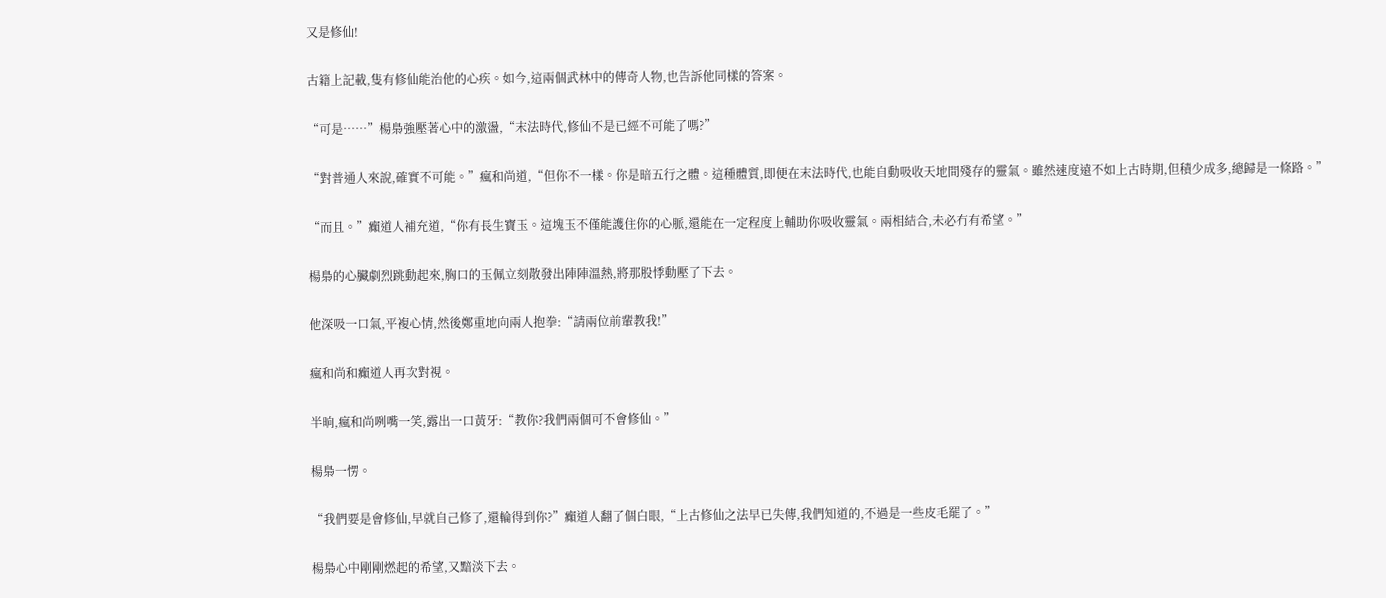又是修仙!

古籍上記載,隻有修仙能治他的心疾。如今,這兩個武林中的傳奇人物,也告訴他同樣的答案。

“可是……”楊梟強壓著心中的激盪,“末法時代,修仙不是已經不可能了嗎?”

“對普通人來說,確實不可能。”瘋和尚道,“但你不一樣。你是暗五行之體。這種體質,即便在末法時代,也能自動吸收天地間殘存的靈氣。雖然速度遠不如上古時期,但積少成多,總歸是一條路。”

“而且。”癲道人補充道,“你有長生寶玉。這塊玉不僅能護住你的心脈,還能在一定程度上輔助你吸收靈氣。兩相結合,未必冇有希望。”

楊梟的心臟劇烈跳動起來,胸口的玉佩立刻散發出陣陣溫熱,將那股悸動壓了下去。

他深吸一口氣,平複心情,然後鄭重地向兩人抱拳:“請兩位前輩教我!”

瘋和尚和癲道人再次對視。

半晌,瘋和尚咧嘴一笑,露出一口黃牙:“教你?我們兩個可不會修仙。”

楊梟一愣。

“我們要是會修仙,早就自己修了,還輪得到你?”癲道人翻了個白眼,“上古修仙之法早已失傳,我們知道的,不過是一些皮毛罷了。”

楊梟心中剛剛燃起的希望,又黯淡下去。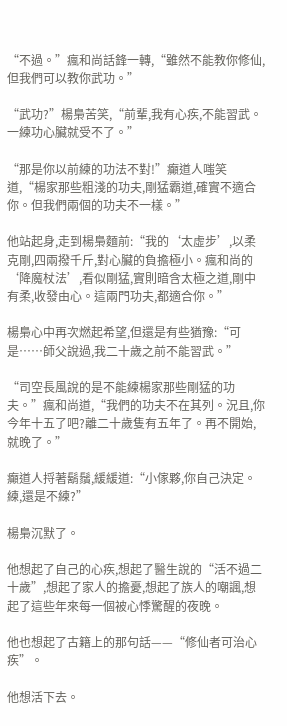“不過。”瘋和尚話鋒一轉,“雖然不能教你修仙,但我們可以教你武功。”

“武功?”楊梟苦笑,“前輩,我有心疾,不能習武。一練功心臟就受不了。”

“那是你以前練的功法不對!”癲道人嗤笑道,“楊家那些粗淺的功夫,剛猛霸道,確實不適合你。但我們兩個的功夫不一樣。”

他站起身,走到楊梟麵前:“我的‘太虛步’,以柔克剛,四兩撥千斤,對心臟的負擔極小。瘋和尚的‘降魔杖法’,看似剛猛,實則暗含太極之道,剛中有柔,收發由心。這兩門功夫,都適合你。”

楊梟心中再次燃起希望,但還是有些猶豫:“可是……師父說過,我二十歲之前不能習武。”

“司空長風說的是不能練楊家那些剛猛的功夫。”瘋和尚道,“我們的功夫不在其列。況且,你今年十五了吧?離二十歲隻有五年了。再不開始,就晚了。”

癲道人捋著鬍鬚,緩緩道:“小傢夥,你自己決定。練,還是不練?”

楊梟沉默了。

他想起了自己的心疾,想起了醫生說的“活不過二十歲”,想起了家人的擔憂,想起了族人的嘲諷,想起了這些年來每一個被心悸驚醒的夜晚。

他也想起了古籍上的那句話——“修仙者可治心疾”。

他想活下去。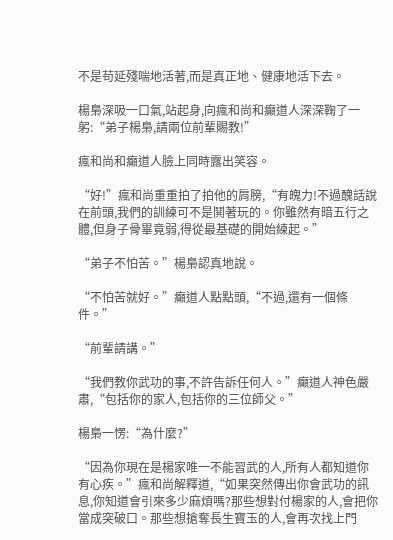不是苟延殘喘地活著,而是真正地、健康地活下去。

楊梟深吸一口氣,站起身,向瘋和尚和癲道人深深鞠了一躬:“弟子楊梟,請兩位前輩賜教!”

瘋和尚和癲道人臉上同時露出笑容。

“好!”瘋和尚重重拍了拍他的肩膀,“有魄力!不過醜話說在前頭,我們的訓練可不是鬨著玩的。你雖然有暗五行之體,但身子骨畢竟弱,得從最基礎的開始練起。”

“弟子不怕苦。”楊梟認真地說。

“不怕苦就好。”癲道人點點頭,“不過,還有一個條件。”

“前輩請講。”

“我們教你武功的事,不許告訴任何人。”癲道人神色嚴肅,“包括你的家人,包括你的三位師父。”

楊梟一愣:“為什麼?”

“因為你現在是楊家唯一不能習武的人,所有人都知道你有心疾。”瘋和尚解釋道,“如果突然傳出你會武功的訊息,你知道會引來多少麻煩嗎?那些想對付楊家的人,會把你當成突破口。那些想搶奪長生寶玉的人,會再次找上門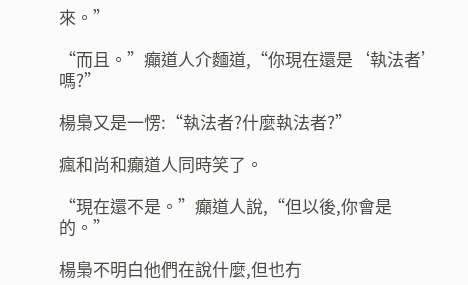來。”

“而且。”癲道人介麵道,“你現在還是‘執法者’嗎?”

楊梟又是一愣:“執法者?什麼執法者?”

瘋和尚和癲道人同時笑了。

“現在還不是。”癲道人說,“但以後,你會是的。”

楊梟不明白他們在說什麼,但也冇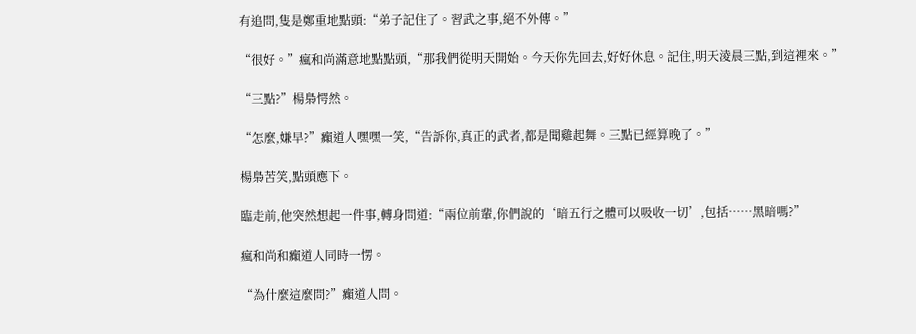有追問,隻是鄭重地點頭:“弟子記住了。習武之事,絕不外傳。”

“很好。”瘋和尚滿意地點點頭,“那我們從明天開始。今天你先回去,好好休息。記住,明天淩晨三點,到這裡來。”

“三點?”楊梟愕然。

“怎麼,嫌早?”癲道人嘿嘿一笑,“告訴你,真正的武者,都是聞雞起舞。三點已經算晚了。”

楊梟苦笑,點頭應下。

臨走前,他突然想起一件事,轉身問道:“兩位前輩,你們說的‘暗五行之體可以吸收一切’,包括……黑暗嗎?”

瘋和尚和癲道人同時一愣。

“為什麼這麼問?”癲道人問。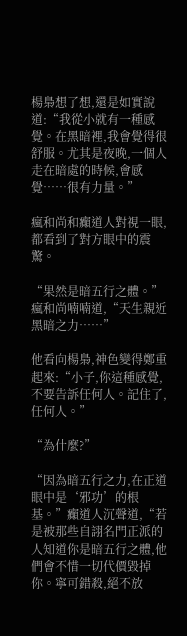楊梟想了想,還是如實說道:“我從小就有一種感覺。在黑暗裡,我會覺得很舒服。尤其是夜晚,一個人走在暗處的時候,會感覺……很有力量。”

瘋和尚和癲道人對視一眼,都看到了對方眼中的震驚。

“果然是暗五行之體。”瘋和尚喃喃道,“天生親近黑暗之力……”

他看向楊梟,神色變得鄭重起來:“小子,你這種感覺,不要告訴任何人。記住了,任何人。”

“為什麼?”

“因為暗五行之力,在正道眼中是‘邪功’的根基。”癲道人沉聲道,“若是被那些自詡名門正派的人知道你是暗五行之體,他們會不惜一切代價毀掉你。寧可錯殺,絕不放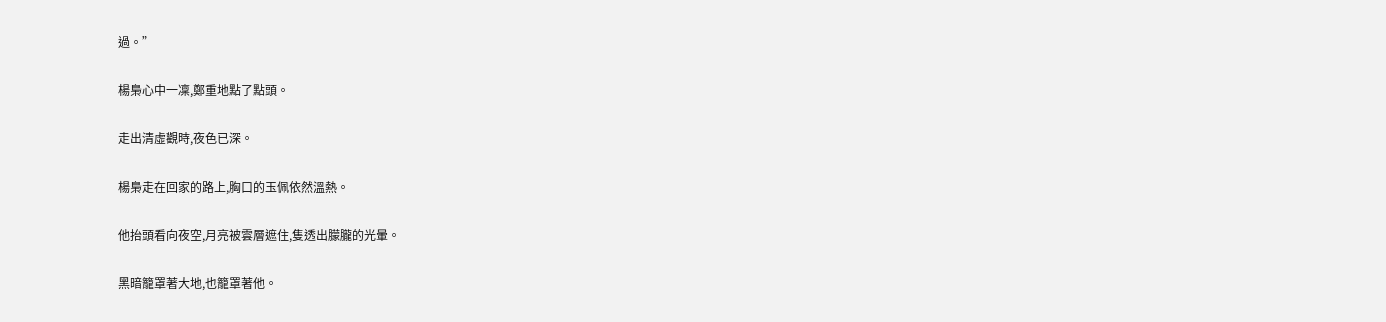過。”

楊梟心中一凜,鄭重地點了點頭。

走出清虛觀時,夜色已深。

楊梟走在回家的路上,胸口的玉佩依然溫熱。

他抬頭看向夜空,月亮被雲層遮住,隻透出朦朧的光暈。

黑暗籠罩著大地,也籠罩著他。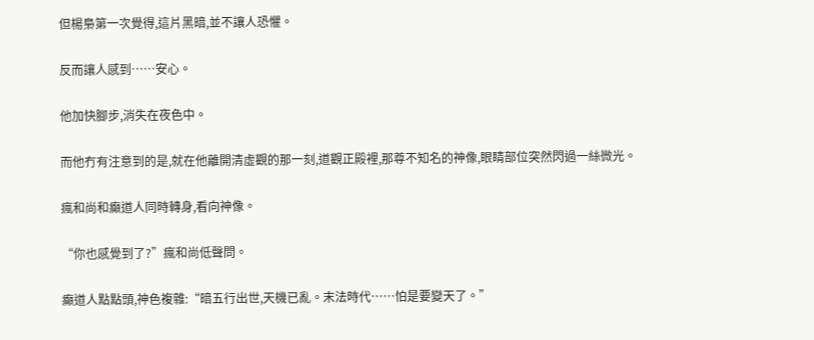但楊梟第一次覺得,這片黑暗,並不讓人恐懼。

反而讓人感到……安心。

他加快腳步,消失在夜色中。

而他冇有注意到的是,就在他離開清虛觀的那一刻,道觀正殿裡,那尊不知名的神像,眼睛部位突然閃過一絲微光。

瘋和尚和癲道人同時轉身,看向神像。

“你也感覺到了?”瘋和尚低聲問。

癲道人點點頭,神色複雜:“暗五行出世,天機已亂。末法時代……怕是要變天了。”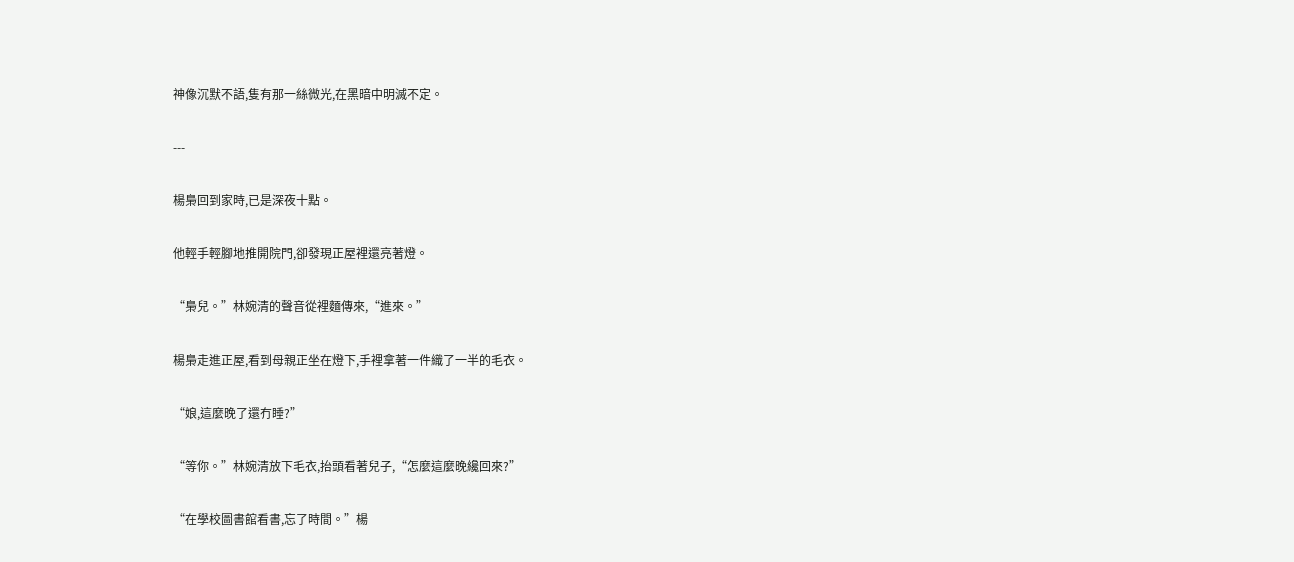神像沉默不語,隻有那一絲微光,在黑暗中明滅不定。

---

楊梟回到家時,已是深夜十點。

他輕手輕腳地推開院門,卻發現正屋裡還亮著燈。

“梟兒。”林婉清的聲音從裡麵傳來,“進來。”

楊梟走進正屋,看到母親正坐在燈下,手裡拿著一件織了一半的毛衣。

“娘,這麼晚了還冇睡?”

“等你。”林婉清放下毛衣,抬頭看著兒子,“怎麼這麼晚纔回來?”

“在學校圖書館看書,忘了時間。”楊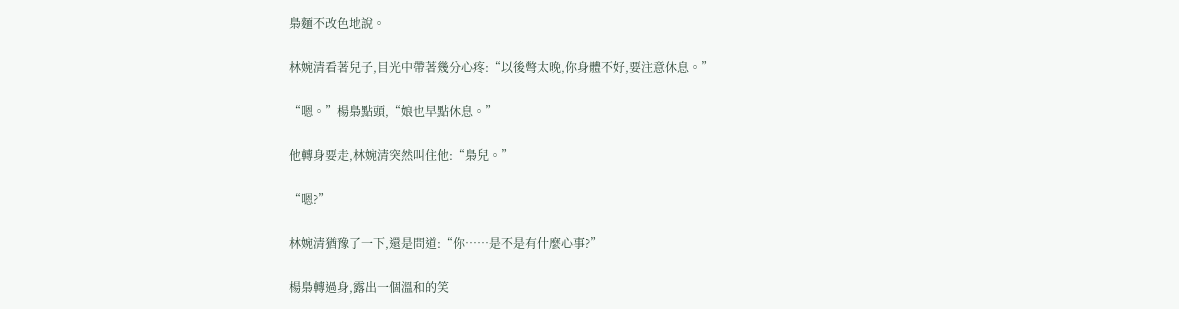梟麵不改色地說。

林婉清看著兒子,目光中帶著幾分心疼:“以後彆太晚,你身體不好,要注意休息。”

“嗯。”楊梟點頭,“娘也早點休息。”

他轉身要走,林婉清突然叫住他:“梟兒。”

“嗯?”

林婉清猶豫了一下,還是問道:“你……是不是有什麼心事?”

楊梟轉過身,露出一個溫和的笑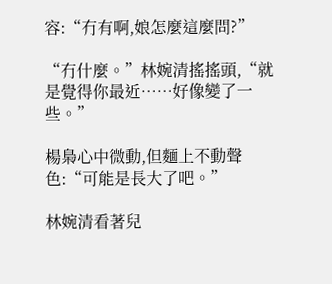容:“冇有啊,娘怎麼這麼問?”

“冇什麼。”林婉清搖搖頭,“就是覺得你最近……好像變了一些。”

楊梟心中微動,但麵上不動聲色:“可能是長大了吧。”

林婉清看著兒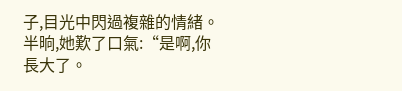子,目光中閃過複雜的情緒。半晌,她歎了口氣:“是啊,你長大了。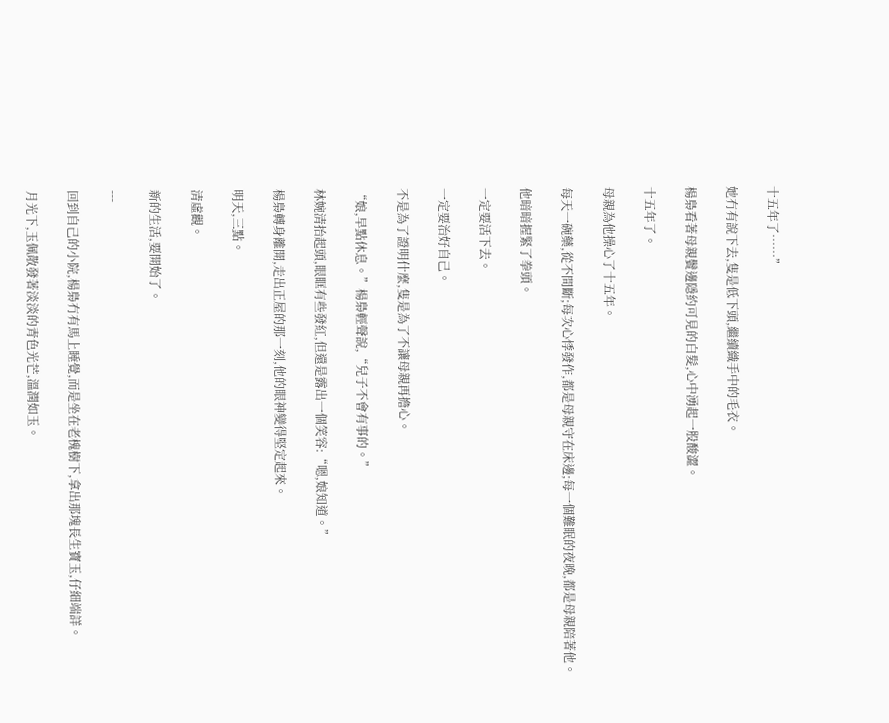十五年了……”

她冇有說下去,隻是低下頭,繼續織手中的毛衣。

楊梟看著母親鬢邊隱約可見的白髮,心中湧起一股酸澀。

十五年了。

母親為他操心了十五年。

每天一碗藥,從不間斷;每次心悸發作,都是母親守在床邊;每一個難眠的夜晚,都是母親陪著他。

他暗暗握緊了拳頭。

一定要活下去。

一定要治好自己。

不是為了證明什麼,隻是為了不讓母親再擔心。

“娘,早點休息。”楊梟輕聲說,“兒子不會有事的。”

林婉清抬起頭,眼眶有些發紅,但還是露出一個笑容:“嗯,娘知道。”

楊梟轉身離開,走出正屋的那一刻,他的眼神變得堅定起來。

明天,三點。

清虛觀。

新的生活,要開始了。

---

回到自己的小院,楊梟冇有馬上睡覺,而是坐在老槐樹下,拿出那塊長生寶玉,仔細端詳。

月光下,玉佩散發著淡淡的青色光芒,溫潤如玉。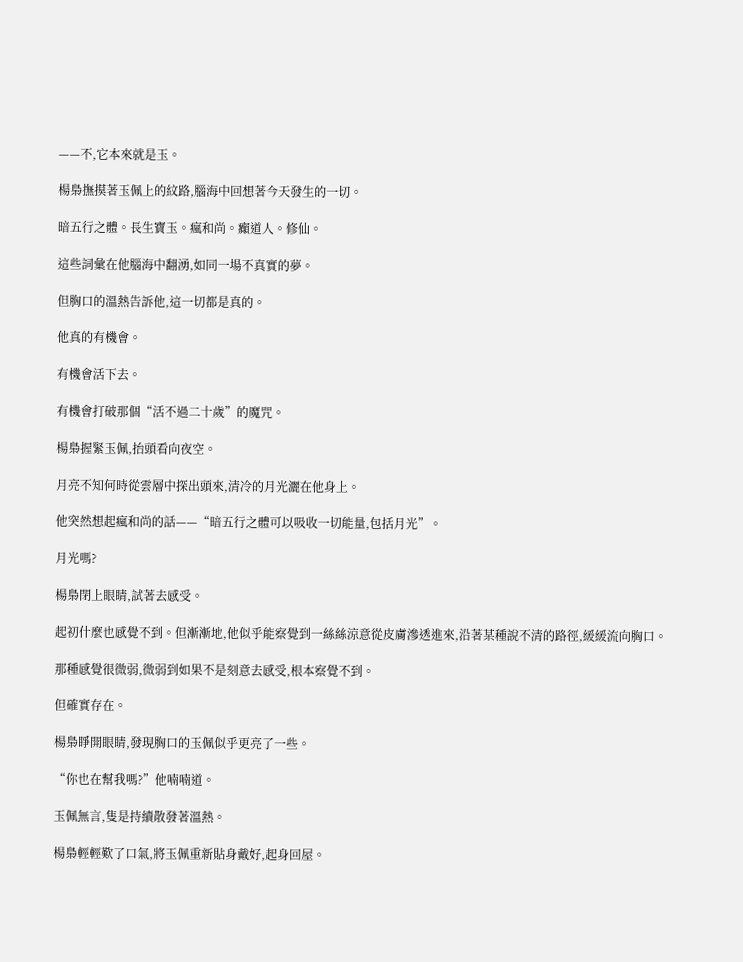——不,它本來就是玉。

楊梟撫摸著玉佩上的紋路,腦海中回想著今天發生的一切。

暗五行之體。長生寶玉。瘋和尚。癲道人。修仙。

這些詞彙在他腦海中翻湧,如同一場不真實的夢。

但胸口的溫熱告訴他,這一切都是真的。

他真的有機會。

有機會活下去。

有機會打破那個“活不過二十歲”的魔咒。

楊梟握緊玉佩,抬頭看向夜空。

月亮不知何時從雲層中探出頭來,清冷的月光灑在他身上。

他突然想起瘋和尚的話——“暗五行之體可以吸收一切能量,包括月光”。

月光嗎?

楊梟閉上眼睛,試著去感受。

起初什麼也感覺不到。但漸漸地,他似乎能察覺到一絲絲涼意從皮膚滲透進來,沿著某種說不清的路徑,緩緩流向胸口。

那種感覺很微弱,微弱到如果不是刻意去感受,根本察覺不到。

但確實存在。

楊梟睜開眼睛,發現胸口的玉佩似乎更亮了一些。

“你也在幫我嗎?”他喃喃道。

玉佩無言,隻是持續散發著溫熱。

楊梟輕輕歎了口氣,將玉佩重新貼身戴好,起身回屋。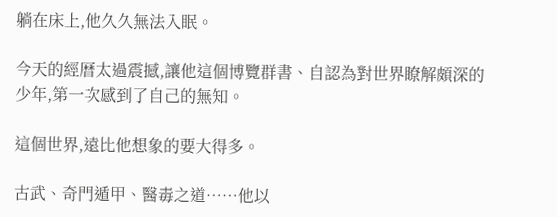躺在床上,他久久無法入眠。

今天的經曆太過震撼,讓他這個博覽群書、自認為對世界瞭解頗深的少年,第一次感到了自己的無知。

這個世界,遠比他想象的要大得多。

古武、奇門遁甲、醫毒之道……他以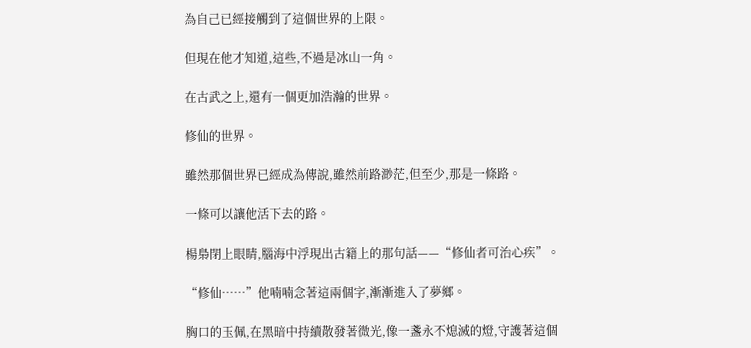為自己已經接觸到了這個世界的上限。

但現在他才知道,這些,不過是冰山一角。

在古武之上,還有一個更加浩瀚的世界。

修仙的世界。

雖然那個世界已經成為傳說,雖然前路渺茫,但至少,那是一條路。

一條可以讓他活下去的路。

楊梟閉上眼睛,腦海中浮現出古籍上的那句話——“修仙者可治心疾”。

“修仙……”他喃喃念著這兩個字,漸漸進入了夢鄉。

胸口的玉佩,在黑暗中持續散發著微光,像一盞永不熄滅的燈,守護著這個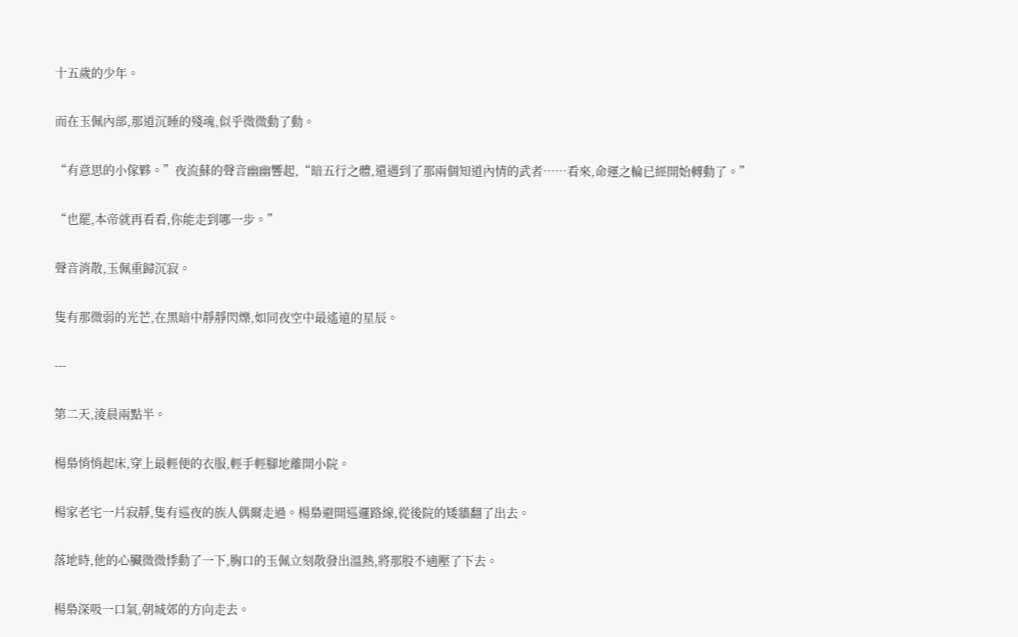十五歲的少年。

而在玉佩內部,那道沉睡的殘魂,似乎微微動了動。

“有意思的小傢夥。”夜流蘇的聲音幽幽響起,“暗五行之體,還遇到了那兩個知道內情的武者……看來,命運之輪已經開始轉動了。”

“也罷,本帝就再看看,你能走到哪一步。”

聲音消散,玉佩重歸沉寂。

隻有那微弱的光芒,在黑暗中靜靜閃爍,如同夜空中最遙遠的星辰。

---

第二天,淩晨兩點半。

楊梟悄悄起床,穿上最輕便的衣服,輕手輕腳地離開小院。

楊家老宅一片寂靜,隻有巡夜的族人偶爾走過。楊梟避開巡邏路線,從後院的矮牆翻了出去。

落地時,他的心臟微微悸動了一下,胸口的玉佩立刻散發出溫熱,將那股不適壓了下去。

楊梟深吸一口氣,朝城郊的方向走去。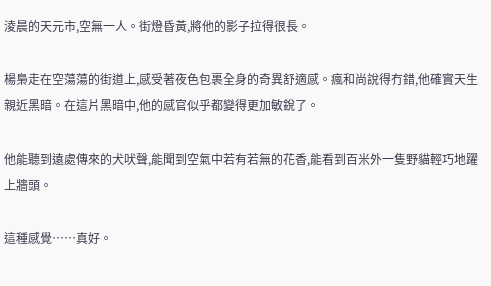淩晨的天元市,空無一人。街燈昏黃,將他的影子拉得很長。

楊梟走在空蕩蕩的街道上,感受著夜色包裹全身的奇異舒適感。瘋和尚說得冇錯,他確實天生親近黑暗。在這片黑暗中,他的感官似乎都變得更加敏銳了。

他能聽到遠處傳來的犬吠聲,能聞到空氣中若有若無的花香,能看到百米外一隻野貓輕巧地躍上牆頭。

這種感覺……真好。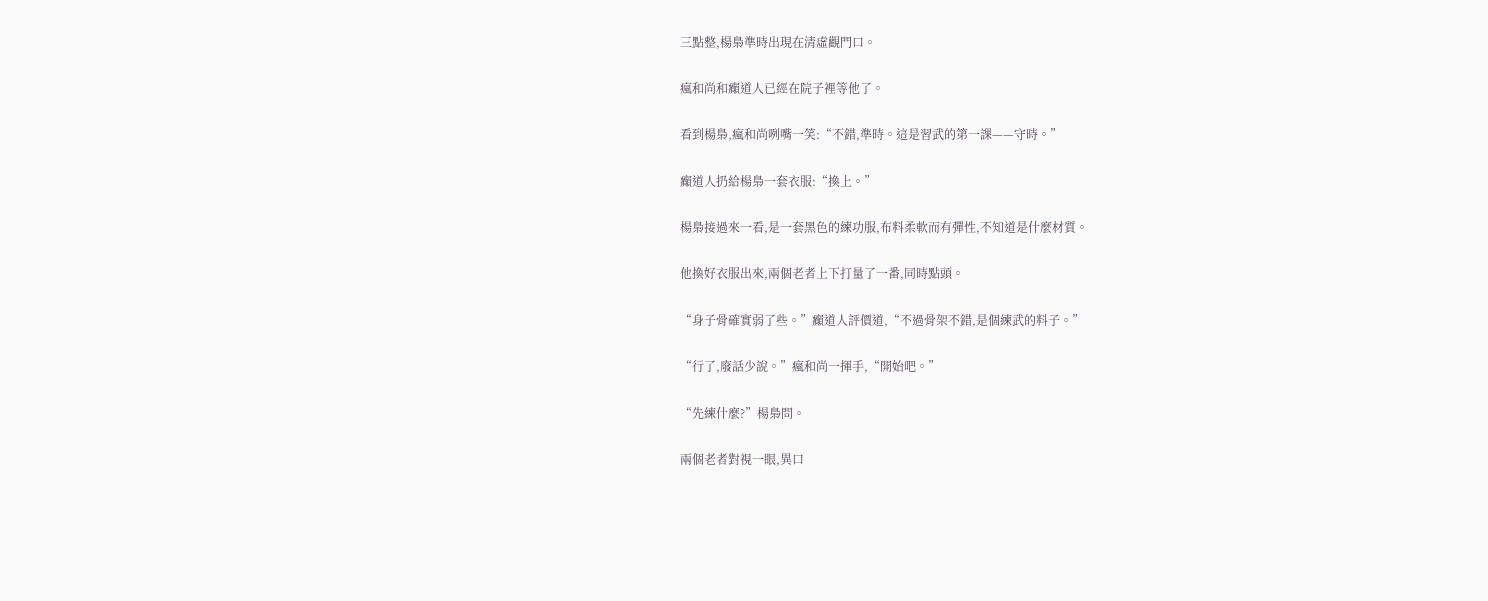三點整,楊梟準時出現在清虛觀門口。

瘋和尚和癲道人已經在院子裡等他了。

看到楊梟,瘋和尚咧嘴一笑:“不錯,準時。這是習武的第一課——守時。”

癲道人扔給楊梟一套衣服:“換上。”

楊梟接過來一看,是一套黑色的練功服,布料柔軟而有彈性,不知道是什麼材質。

他換好衣服出來,兩個老者上下打量了一番,同時點頭。

“身子骨確實弱了些。”癲道人評價道,“不過骨架不錯,是個練武的料子。”

“行了,廢話少說。”瘋和尚一揮手,“開始吧。”

“先練什麼?”楊梟問。

兩個老者對視一眼,異口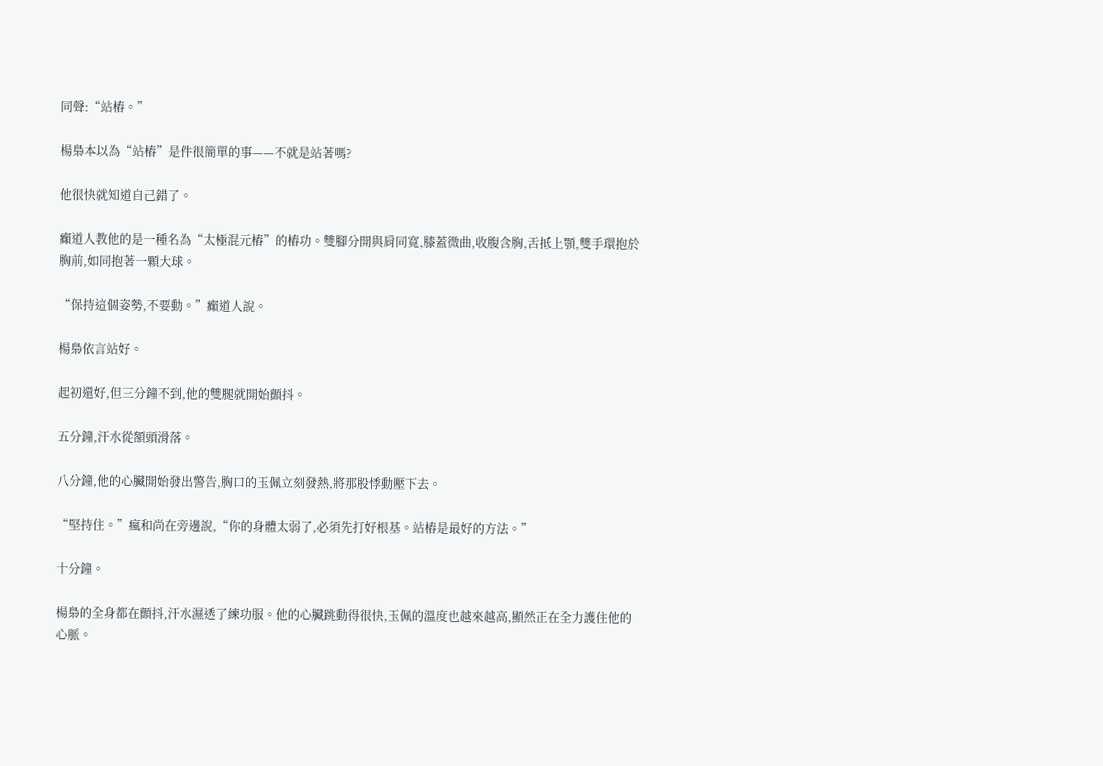同聲:“站樁。”

楊梟本以為“站樁”是件很簡單的事——不就是站著嗎?

他很快就知道自己錯了。

癲道人教他的是一種名為“太極混元樁”的樁功。雙腳分開與肩同寬,膝蓋微曲,收腹含胸,舌抵上顎,雙手環抱於胸前,如同抱著一顆大球。

“保持這個姿勢,不要動。”癲道人說。

楊梟依言站好。

起初還好,但三分鐘不到,他的雙腿就開始顫抖。

五分鐘,汗水從額頭滑落。

八分鐘,他的心臟開始發出警告,胸口的玉佩立刻發熱,將那股悸動壓下去。

“堅持住。”瘋和尚在旁邊說,“你的身體太弱了,必須先打好根基。站樁是最好的方法。”

十分鐘。

楊梟的全身都在顫抖,汗水濕透了練功服。他的心臟跳動得很快,玉佩的溫度也越來越高,顯然正在全力護住他的心脈。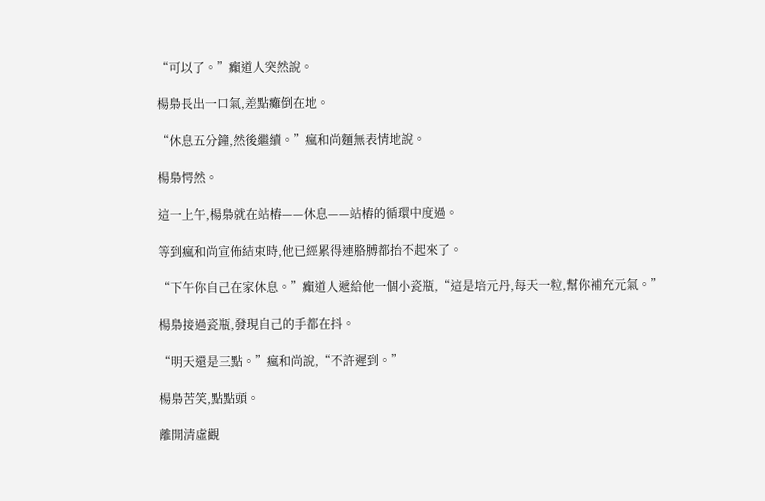“可以了。”癲道人突然說。

楊梟長出一口氣,差點癱倒在地。

“休息五分鐘,然後繼續。”瘋和尚麵無表情地說。

楊梟愕然。

這一上午,楊梟就在站樁——休息——站樁的循環中度過。

等到瘋和尚宣佈結束時,他已經累得連胳膊都抬不起來了。

“下午你自己在家休息。”癲道人遞給他一個小瓷瓶,“這是培元丹,每天一粒,幫你補充元氣。”

楊梟接過瓷瓶,發現自己的手都在抖。

“明天還是三點。”瘋和尚說,“不許遲到。”

楊梟苦笑,點點頭。

離開清虛觀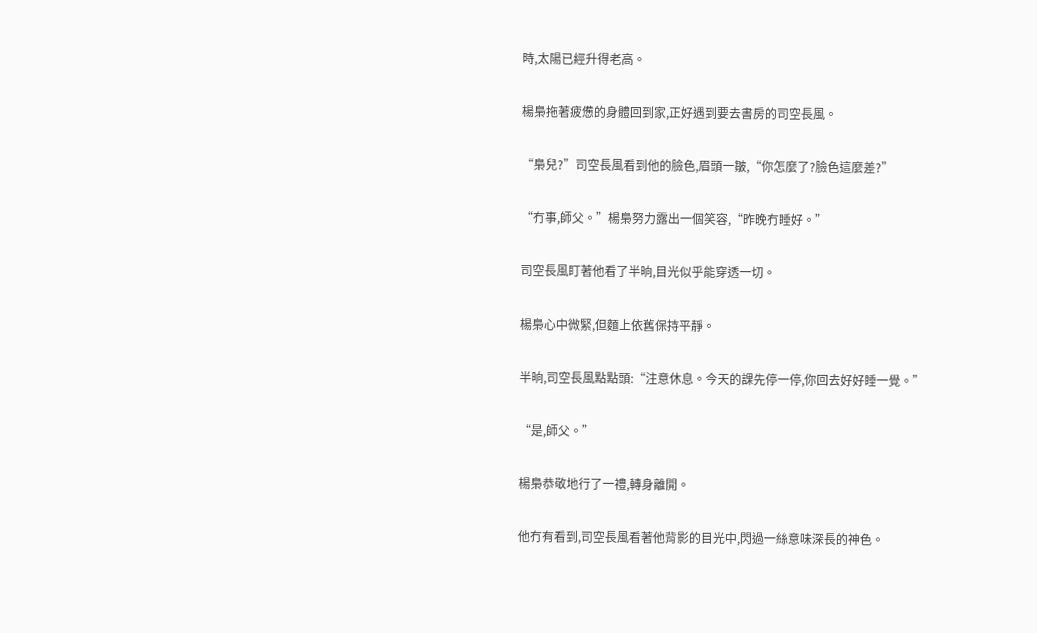時,太陽已經升得老高。

楊梟拖著疲憊的身體回到家,正好遇到要去書房的司空長風。

“梟兒?”司空長風看到他的臉色,眉頭一皺,“你怎麼了?臉色這麼差?”

“冇事,師父。”楊梟努力露出一個笑容,“昨晚冇睡好。”

司空長風盯著他看了半晌,目光似乎能穿透一切。

楊梟心中微緊,但麵上依舊保持平靜。

半晌,司空長風點點頭:“注意休息。今天的課先停一停,你回去好好睡一覺。”

“是,師父。”

楊梟恭敬地行了一禮,轉身離開。

他冇有看到,司空長風看著他背影的目光中,閃過一絲意味深長的神色。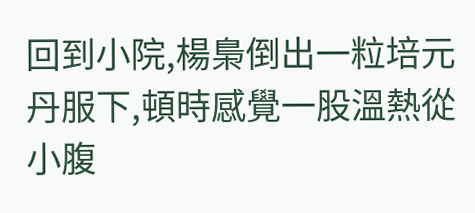回到小院,楊梟倒出一粒培元丹服下,頓時感覺一股溫熱從小腹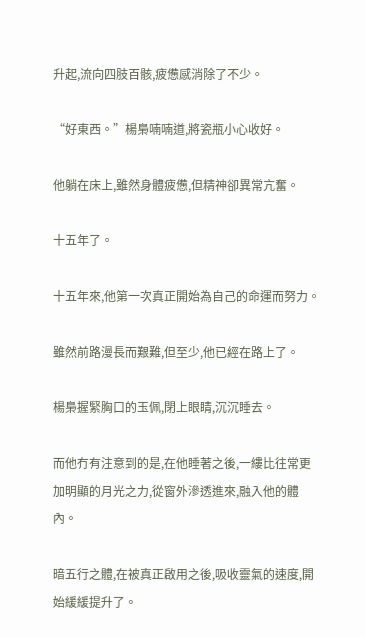升起,流向四肢百骸,疲憊感消除了不少。

“好東西。”楊梟喃喃道,將瓷瓶小心收好。

他躺在床上,雖然身體疲憊,但精神卻異常亢奮。

十五年了。

十五年來,他第一次真正開始為自己的命運而努力。

雖然前路漫長而艱難,但至少,他已經在路上了。

楊梟握緊胸口的玉佩,閉上眼睛,沉沉睡去。

而他冇有注意到的是,在他睡著之後,一縷比往常更加明顯的月光之力,從窗外滲透進來,融入他的體內。

暗五行之體,在被真正啟用之後,吸收靈氣的速度,開始緩緩提升了。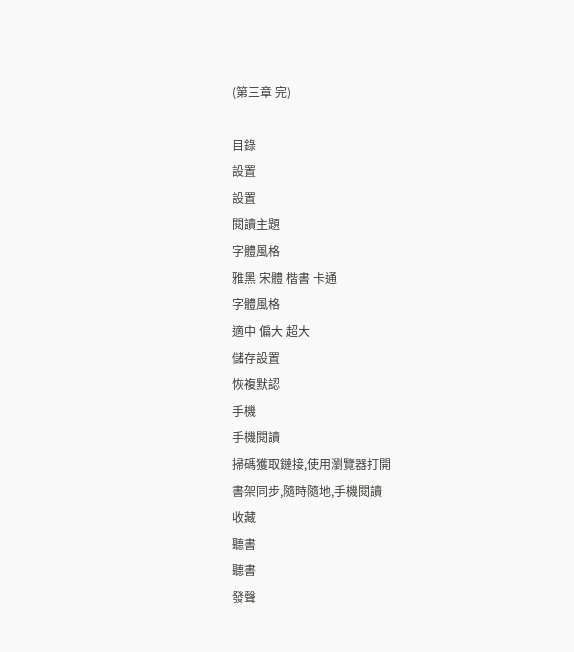(第三章 完)

目錄
設置
設置
閱讀主題
字體風格
雅黑 宋體 楷書 卡通
字體風格
適中 偏大 超大
儲存設置
恢複默認
手機
手機閱讀
掃碼獲取鏈接,使用瀏覽器打開
書架同步,隨時隨地,手機閱讀
收藏
聽書
聽書
發聲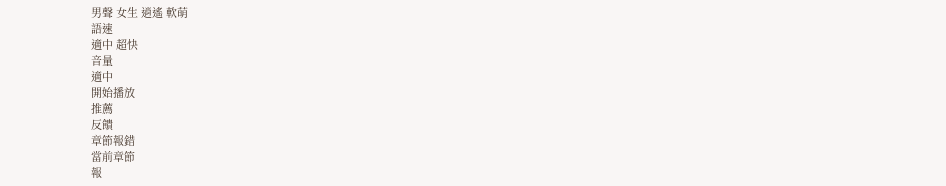男聲 女生 逍遙 軟萌
語速
適中 超快
音量
適中
開始播放
推薦
反饋
章節報錯
當前章節
報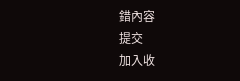錯內容
提交
加入收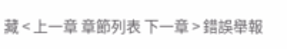藏 < 上一章 章節列表 下一章 > 錯誤舉報